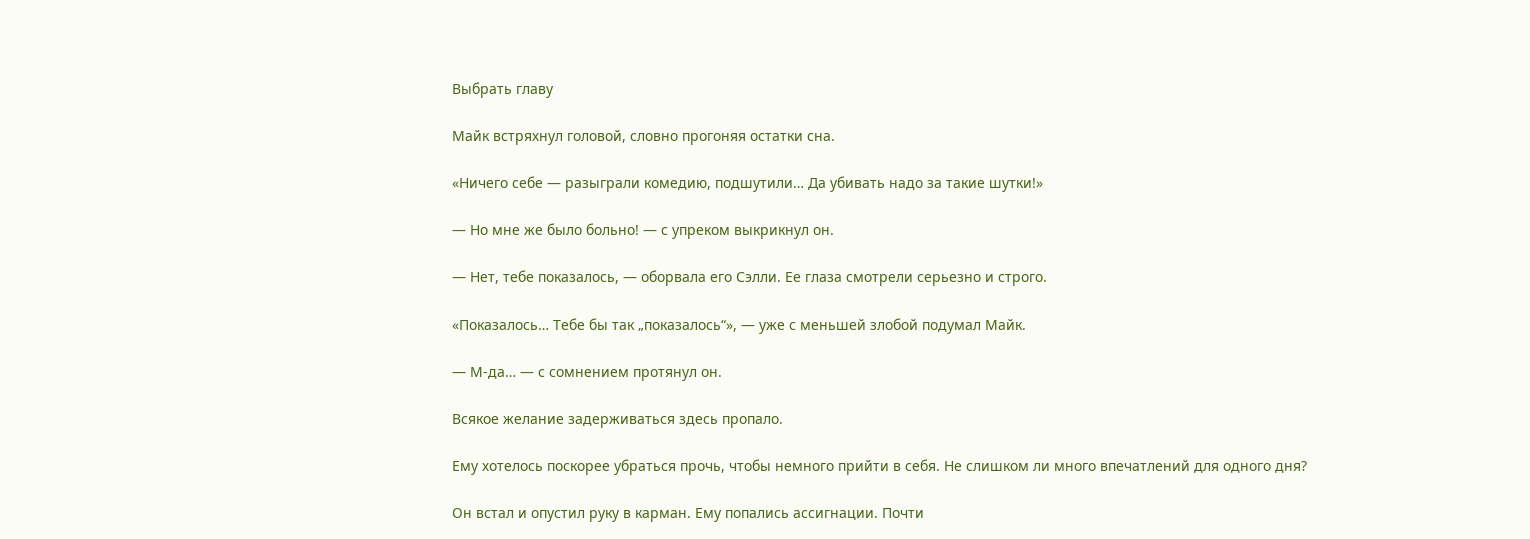Выбрать главу

Майк встряхнул головой, словно прогоняя остатки сна.

«Ничего себе — разыграли комедию, подшутили… Да убивать надо за такие шутки!»

— Но мне же было больно! — с упреком выкрикнул он.

— Нет, тебе показалось, — оборвала его Сэлли. Ее глаза смотрели серьезно и строго.

«Показалось… Тебе бы так „показалось“», — уже с меньшей злобой подумал Майк.

— М-да… — с сомнением протянул он.

Всякое желание задерживаться здесь пропало.

Ему хотелось поскорее убраться прочь, чтобы немного прийти в себя. Не слишком ли много впечатлений для одного дня?

Он встал и опустил руку в карман. Ему попались ассигнации. Почти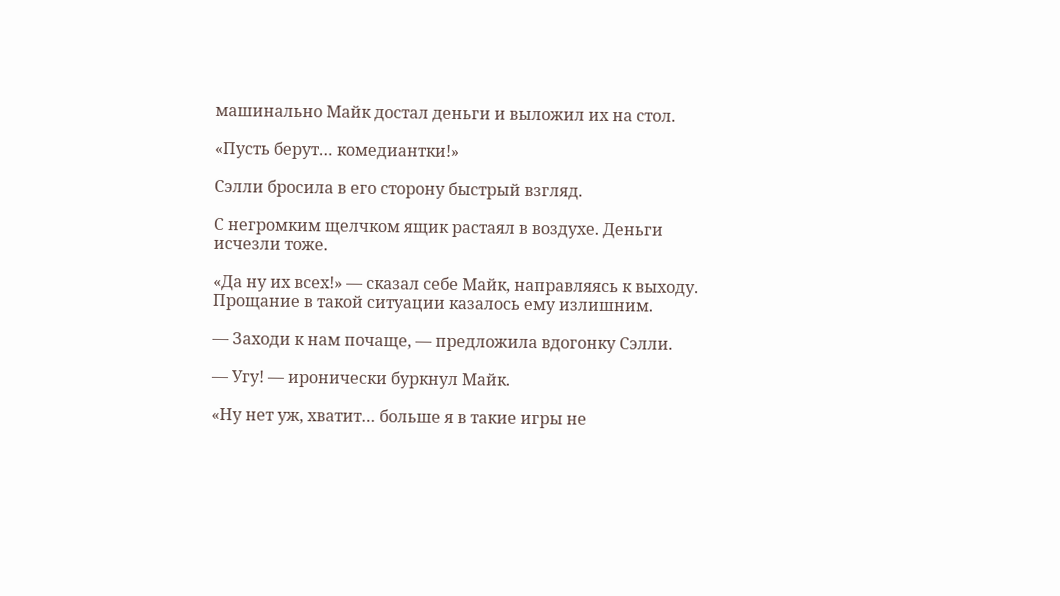машинально Майк достал деньги и выложил их на стол.

«Пусть берут… комедиантки!»

Сэлли бросила в его сторону быстрый взгляд.

С негромким щелчком ящик растаял в воздухе. Деньги исчезли тоже.

«Да ну их всех!» — сказал себе Майк, направляясь к выходу. Прощание в такой ситуации казалось ему излишним.

— Заходи к нам почаще, — предложила вдогонку Сэлли.

— Угу! — иронически буркнул Майк.

«Ну нет уж, хватит… больше я в такие игры не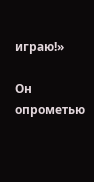играю!»

Он опрометью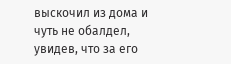выскочил из дома и чуть не обалдел, увидев, что за его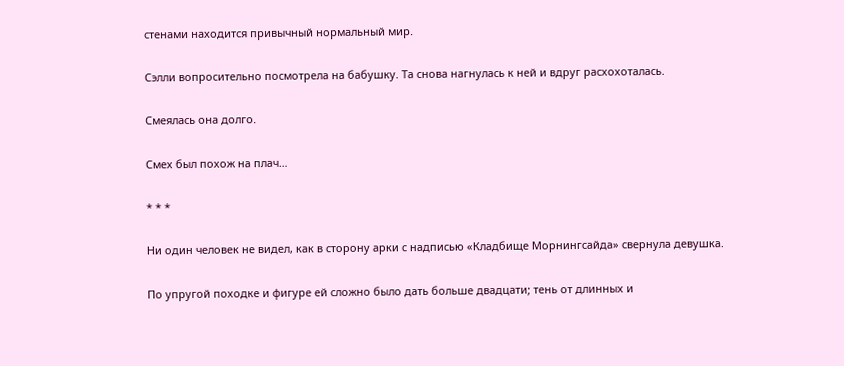стенами находится привычный нормальный мир.

Сэлли вопросительно посмотрела на бабушку. Та снова нагнулась к ней и вдруг расхохоталась.

Смеялась она долго.

Смех был похож на плач…

* * *

Ни один человек не видел, как в сторону арки с надписью «Кладбище Морнингсайда» свернула девушка.

По упругой походке и фигуре ей сложно было дать больше двадцати; тень от длинных и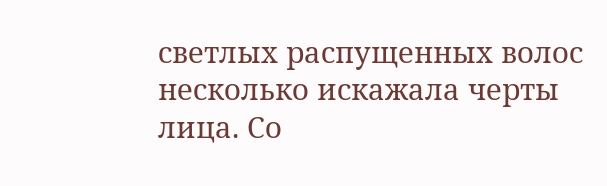светлых распущенных волос несколько искажала черты лица. Со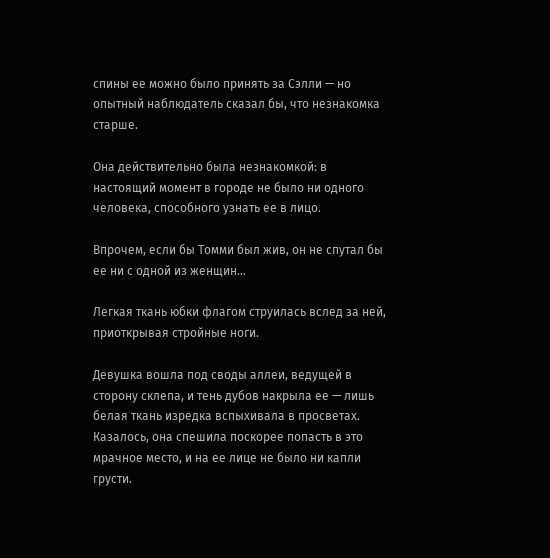спины ее можно было принять за Сэлли — но опытный наблюдатель сказал бы, что незнакомка старше.

Она действительно была незнакомкой: в настоящий момент в городе не было ни одного человека, способного узнать ее в лицо.

Впрочем, если бы Томми был жив, он не спутал бы ее ни с одной из женщин…

Легкая ткань юбки флагом струилась вслед за ней, приоткрывая стройные ноги.

Девушка вошла под своды аллеи, ведущей в сторону склепа, и тень дубов накрыла ее — лишь белая ткань изредка вспыхивала в просветах. Казалось, она спешила поскорее попасть в это мрачное место, и на ее лице не было ни капли грусти.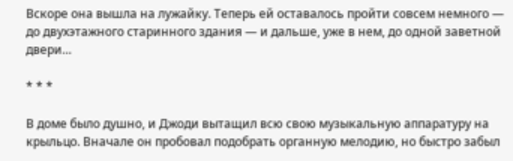Вскоре она вышла на лужайку. Теперь ей оставалось пройти совсем немного — до двухэтажного старинного здания — и дальше, уже в нем, до одной заветной двери…

* * *

В доме было душно, и Джоди вытащил всю свою музыкальную аппаратуру на крыльцо. Вначале он пробовал подобрать органную мелодию, но быстро забыл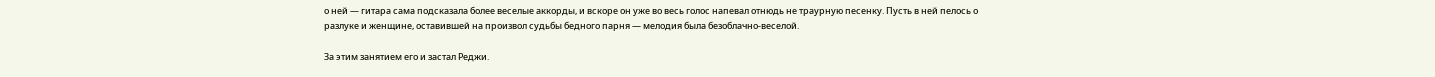о ней — гитара сама подсказала более веселые аккорды, и вскоре он уже во весь голос напевал отнюдь не траурную песенку. Пусть в ней пелось о разлуке и женщине, оставившей на произвол судьбы бедного парня — мелодия была безоблачно-веселой.

За этим занятием его и застал Реджи.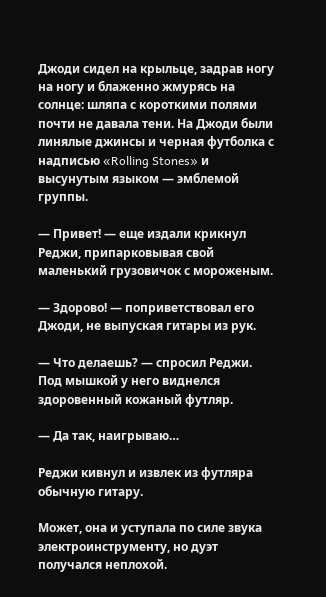Джоди сидел на крыльце, задрав ногу на ногу и блаженно жмурясь на солнце: шляпа с короткими полями почти не давала тени. На Джоди были линялые джинсы и черная футболка с надписью «Rolling Stones» и высунутым языком — эмблемой группы.

— Привет! — еще издали крикнул Реджи, припарковывая свой маленький грузовичок с мороженым.

— Здорово! — поприветствовал его Джоди, не выпуская гитары из рук.

— Что делаешь? — спросил Реджи. Под мышкой у него виднелся здоровенный кожаный футляр.

— Да так, наигрываю…

Реджи кивнул и извлек из футляра обычную гитару.

Может, она и уступала по силе звука электроинструменту, но дуэт получался неплохой.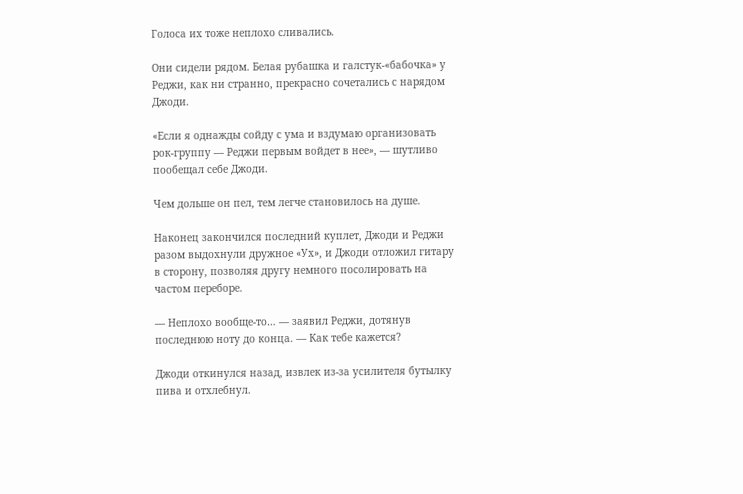Голоса их тоже неплохо сливались.

Они сидели рядом. Белая рубашка и галстук-«бабочка» у Реджи, как ни странно, прекрасно сочетались с нарядом Джоди.

«Если я однажды сойду с ума и вздумаю организовать рок-группу — Реджи первым войдет в нее», — шутливо пообещал себе Джоди.

Чем дольше он пел, тем легче становилось на душе.

Наконец закончился последний куплет, Джоди и Реджи разом выдохнули дружное «Ух», и Джоди отложил гитару в сторону, позволяя другу немного посолировать на частом переборе.

— Неплохо вообще-то… — заявил Реджи, дотянув последнюю ноту до конца. — Как тебе кажется?

Джоди откинулся назад, извлек из-за усилителя бутылку пива и отхлебнул.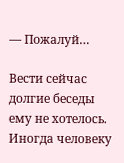— Пожалуй…

Вести сейчас долгие беседы ему не хотелось. Иногда человеку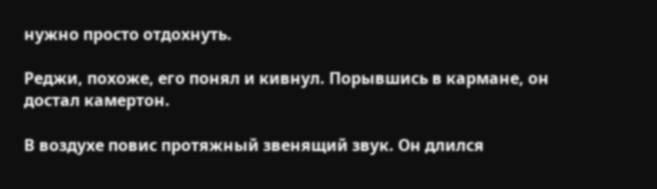нужно просто отдохнуть.

Реджи, похоже, его понял и кивнул. Порывшись в кармане, он достал камертон.

В воздухе повис протяжный звенящий звук. Он длился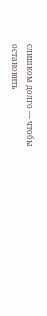слишком долго — чтобы остановить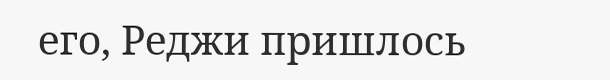его, Реджи пришлось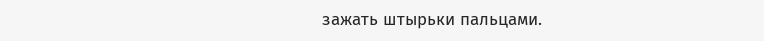зажать штырьки пальцами.